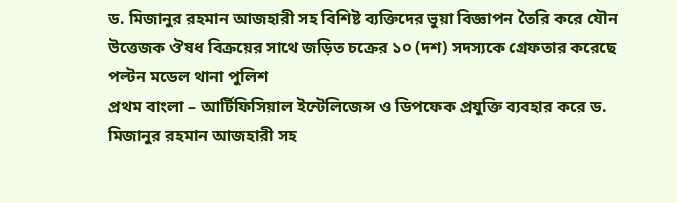ড. মিজানুর রহমান আজহারী সহ বিশিষ্ট ব্যক্তিদের ভুয়া বিজ্ঞাপন তৈরি করে যৌন উত্তেজক ঔষধ বিক্রয়ের সাথে জড়িত চক্রের ১০ (দশ) সদস্যকে গ্রেফতার করেছে পল্টন মডেল থানা পুলিশ
প্রথম বাংলা – আর্টিফিসিয়াল ইন্টেলিজেন্স ও ডিপফেক প্রযুক্তি ব্যবহার করে ড. মিজানুর রহমান আজহারী সহ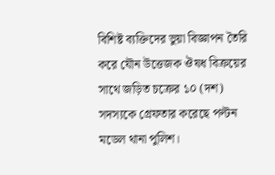বিশিষ্ট ব্যক্তিদের ভুয়া বিজ্ঞাপন তৈরি করে যৌন উত্তেজক ঔষধ বিক্রয়ের সাথে জড়িত চক্রের ১০ (দশ) সদস্যকে গ্রেফতার করেছে পল্টন মডেল থানা পুলিশ।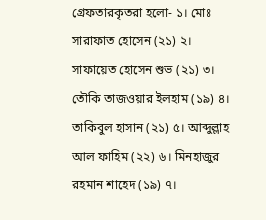গ্রেফতারকৃতরা হলো- ১। মোঃ সারাফাত হোসেন (২১) ২। সাফায়েত হোসেন শুভ (২১) ৩। তৌকি তাজওয়ার ইলহাম (১৯) ৪। তাকিবুল হাসান (২১) ৫। আব্দুল্লাহ আল ফাহিম (২২) ৬। মিনহাজুর রহমান শাহেদ (১৯) ৭।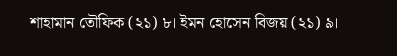শাহামান তৌফিক (২১) ৮। ইমন হোসেন বিজয় (২১) ৯।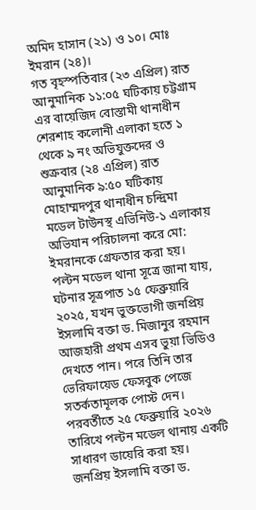অমিদ হাসান (২১) ও ১০। মোঃ ইমরান (২৪)।
গত বৃহস্পতিবার (২৩ এপ্রিল) রাত আনুমানিক ১১:০৫ ঘটিকায় চট্টগ্রাম এর বায়েজিদ বোস্তামী থানাধীন শেরশাহ কলোনী এলাকা হতে ১ থেকে ৯ নং অভিযুক্তদের ও শুক্রবার (২৪ এপ্রিল) রাত আনুমানিক ৯:৫০ ঘটিকায় মোহাম্মদপুর থানাধীন চন্দ্রিমা মডেল টাউনস্থ এভিনিউ-১ এলাকায় অভিযান পরিচালনা করে মো: ইমরানকে গ্রেফতার করা হয়।
পল্টন মডেল থানা সূত্রে জানা যায়, ঘটনার সূত্রপাত ১৫ ফেব্রুয়ারি ২০২৫, যখন ভুক্তভোগী জনপ্রিয় ইসলামি বক্তা ড. মিজানুর রহমান আজহারী প্রথম এসব ভুয়া ভিডিও দেখতে পান। পরে তিনি তার ভেরিফায়েড ফেসবুক পেজে সতর্কতামূলক পোস্ট দেন। পরবর্তীতে ২৫ ফেব্রুয়ারি ২০২৬ তারিখে পল্টন মডেল থানায় একটি সাধারণ ডায়েরি করা হয়।
জনপ্রিয় ইসলামি বক্তা ড.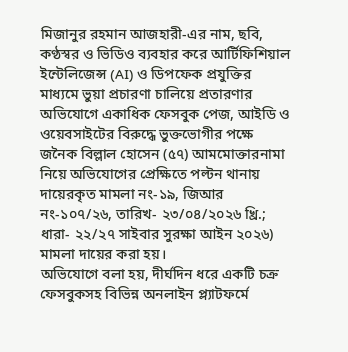মিজানুর রহমান আজহারী-এর নাম, ছবি, কণ্ঠস্বর ও ভিডিও ব্যবহার করে আর্টিফিশিয়াল ইন্টেলিজেন্স (AI) ও ডিপফেক প্রযুক্তির মাধ্যমে ভুয়া প্রচারণা চালিয়ে প্রতারণার অভিযোগে একাধিক ফেসবুক পেজ, আইডি ও ওয়েবসাইটের বিরুদ্ধে ভুক্তভোগীর পক্ষে জনৈক বিল্লাল হোসেন (৫৭) আমমোক্তারনামা নিয়ে অভিযোগের প্রেক্ষিতে পল্টন থানায় দায়েরকৃত মামলা নং-১৯, জিআর নং-১০৭/২৬, তারিখ- ২৩/০৪/২০২৬ খ্রি.; ধারা- ২২/২৭ সাইবার সুরক্ষা আইন ২০২৬) মামলা দায়ের করা হয়।
অভিযোগে বলা হয়, দীর্ঘদিন ধরে একটি চক্র ফেসবুকসহ বিভিন্ন অনলাইন প্ল্যাটফর্মে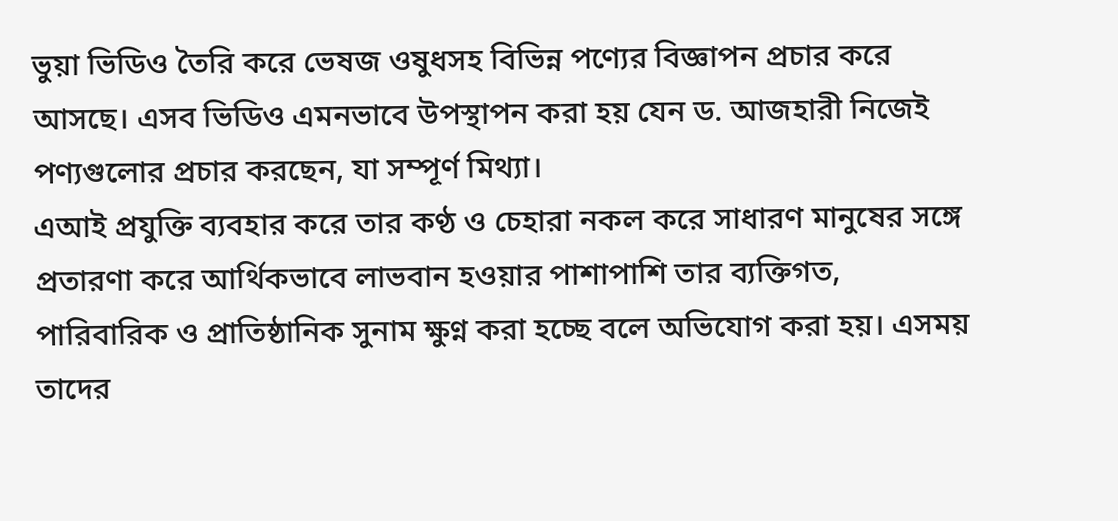ভুয়া ভিডিও তৈরি করে ভেষজ ওষুধসহ বিভিন্ন পণ্যের বিজ্ঞাপন প্রচার করে আসছে। এসব ভিডিও এমনভাবে উপস্থাপন করা হয় যেন ড. আজহারী নিজেই পণ্যগুলোর প্রচার করছেন, যা সম্পূর্ণ মিথ্যা।
এআই প্রযুক্তি ব্যবহার করে তার কণ্ঠ ও চেহারা নকল করে সাধারণ মানুষের সঙ্গে প্রতারণা করে আর্থিকভাবে লাভবান হওয়ার পাশাপাশি তার ব্যক্তিগত, পারিবারিক ও প্রাতিষ্ঠানিক সুনাম ক্ষুণ্ন করা হচ্ছে বলে অভিযোগ করা হয়। এসময় তাদের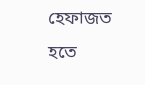হেফাজত হতে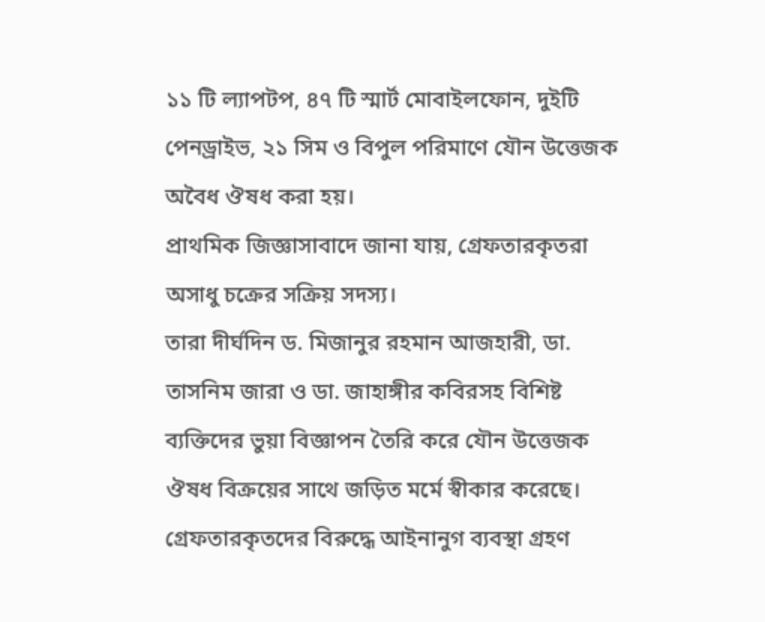১১ টি ল্যাপটপ, ৪৭ টি স্মার্ট মোবাইলফোন, দুইটি পেনড্রাইভ, ২১ সিম ও বিপুল পরিমাণে যৌন উত্তেজক অবৈধ ঔষধ করা হয়।
প্রাথমিক জিজ্ঞাসাবাদে জানা যায়, গ্রেফতারকৃতরা অসাধু চক্রের সক্রিয় সদস্য।
তারা দীর্ঘদিন ড. মিজানুর রহমান আজহারী, ডা. তাসনিম জারা ও ডা. জাহাঙ্গীর কবিরসহ বিশিষ্ট ব্যক্তিদের ভুয়া বিজ্ঞাপন তৈরি করে যৌন উত্তেজক ঔষধ বিক্রয়ের সাথে জড়িত মর্মে স্বীকার করেছে। গ্রেফতারকৃতদের বিরুদ্ধে আইনানুগ ব্যবস্থা গ্রহণ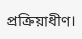প্রক্রিয়াধীণ।